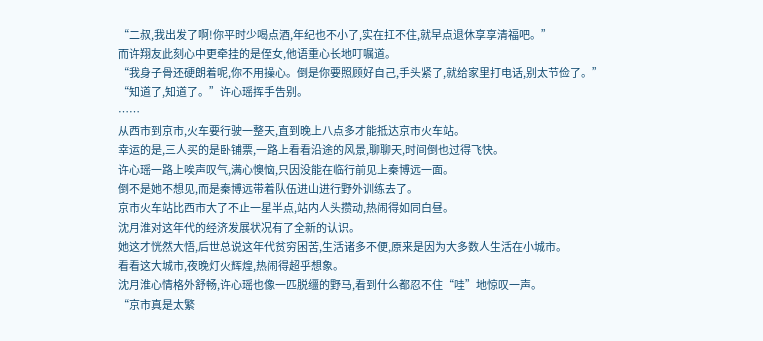“二叔,我出发了啊!你平时少喝点酒,年纪也不小了,实在扛不住,就早点退休享享清福吧。”
而许翔友此刻心中更牵挂的是侄女,他语重心长地叮嘱道。
“我身子骨还硬朗着呢,你不用操心。倒是你要照顾好自己,手头紧了,就给家里打电话,别太节俭了。”
“知道了,知道了。”许心瑶挥手告别。
……
从西市到京市,火车要行驶一整天,直到晚上八点多才能抵达京市火车站。
幸运的是,三人买的是卧铺票,一路上看看沿途的风景,聊聊天,时间倒也过得飞快。
许心瑶一路上唉声叹气,满心懊恼,只因没能在临行前见上秦博远一面。
倒不是她不想见,而是秦博远带着队伍进山进行野外训练去了。
京市火车站比西市大了不止一星半点,站内人头攒动,热闹得如同白昼。
沈月淮对这年代的经济发展状况有了全新的认识。
她这才恍然大悟,后世总说这年代贫穷困苦,生活诸多不便,原来是因为大多数人生活在小城市。
看看这大城市,夜晚灯火辉煌,热闹得超乎想象。
沈月淮心情格外舒畅,许心瑶也像一匹脱缰的野马,看到什么都忍不住“哇”地惊叹一声。
“京市真是太繁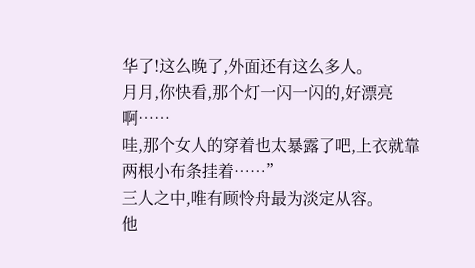华了!这么晚了,外面还有这么多人。
月月,你快看,那个灯一闪一闪的,好漂亮啊……
哇,那个女人的穿着也太暴露了吧,上衣就靠两根小布条挂着……”
三人之中,唯有顾怜舟最为淡定从容。
他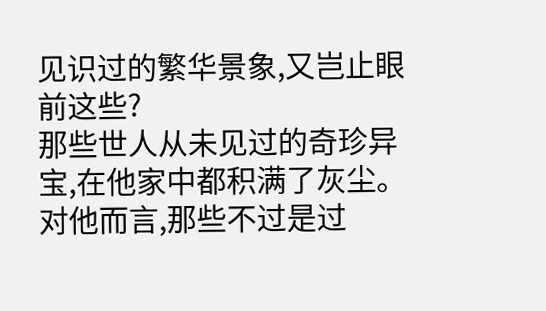见识过的繁华景象,又岂止眼前这些?
那些世人从未见过的奇珍异宝,在他家中都积满了灰尘。
对他而言,那些不过是过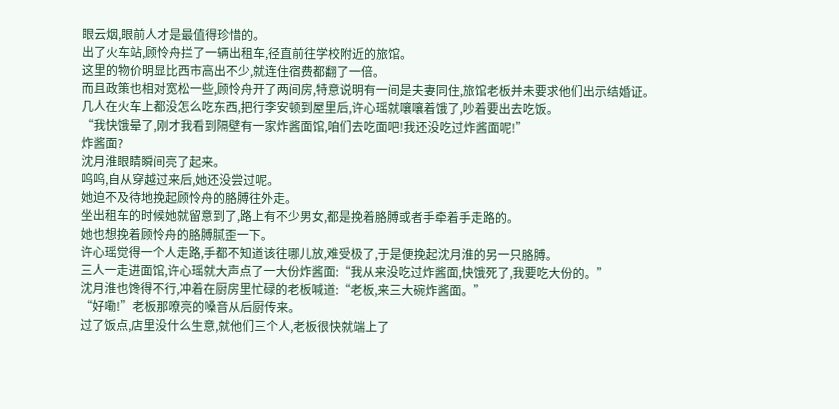眼云烟,眼前人才是最值得珍惜的。
出了火车站,顾怜舟拦了一辆出租车,径直前往学校附近的旅馆。
这里的物价明显比西市高出不少,就连住宿费都翻了一倍。
而且政策也相对宽松一些,顾怜舟开了两间房,特意说明有一间是夫妻同住,旅馆老板并未要求他们出示结婚证。
几人在火车上都没怎么吃东西,把行李安顿到屋里后,许心瑶就嚷嚷着饿了,吵着要出去吃饭。
“我快饿晕了,刚才我看到隔壁有一家炸酱面馆,咱们去吃面吧!我还没吃过炸酱面呢!”
炸酱面?
沈月淮眼睛瞬间亮了起来。
呜呜,自从穿越过来后,她还没尝过呢。
她迫不及待地挽起顾怜舟的胳膊往外走。
坐出租车的时候她就留意到了,路上有不少男女,都是挽着胳膊或者手牵着手走路的。
她也想挽着顾怜舟的胳膊腻歪一下。
许心瑶觉得一个人走路,手都不知道该往哪儿放,难受极了,于是便挽起沈月淮的另一只胳膊。
三人一走进面馆,许心瑶就大声点了一大份炸酱面:“我从来没吃过炸酱面,快饿死了,我要吃大份的。”
沈月淮也馋得不行,冲着在厨房里忙碌的老板喊道:“老板,来三大碗炸酱面。”
“好嘞!”老板那嘹亮的嗓音从后厨传来。
过了饭点,店里没什么生意,就他们三个人,老板很快就端上了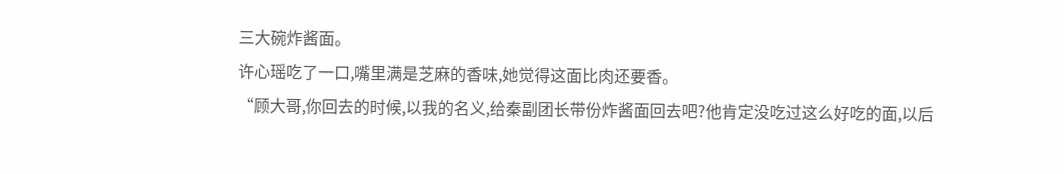三大碗炸酱面。
许心瑶吃了一口,嘴里满是芝麻的香味,她觉得这面比肉还要香。
“顾大哥,你回去的时候,以我的名义,给秦副团长带份炸酱面回去吧?他肯定没吃过这么好吃的面,以后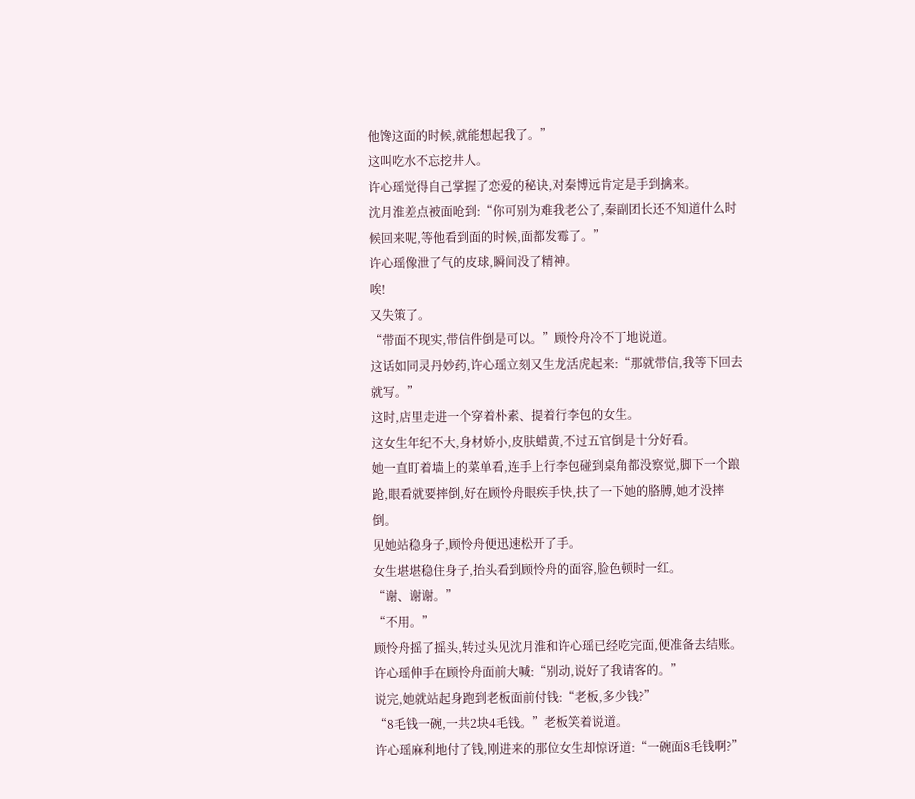他馋这面的时候,就能想起我了。”
这叫吃水不忘挖井人。
许心瑶觉得自己掌握了恋爱的秘诀,对秦博远肯定是手到擒来。
沈月淮差点被面呛到:“你可别为难我老公了,秦副团长还不知道什么时候回来呢,等他看到面的时候,面都发霉了。”
许心瑶像泄了气的皮球,瞬间没了精神。
唉!
又失策了。
“带面不现实,带信件倒是可以。”顾怜舟冷不丁地说道。
这话如同灵丹妙药,许心瑶立刻又生龙活虎起来:“那就带信,我等下回去就写。”
这时,店里走进一个穿着朴素、提着行李包的女生。
这女生年纪不大,身材娇小,皮肤蜡黄,不过五官倒是十分好看。
她一直盯着墙上的菜单看,连手上行李包碰到桌角都没察觉,脚下一个踉跄,眼看就要摔倒,好在顾怜舟眼疾手快,扶了一下她的胳膊,她才没摔倒。
见她站稳身子,顾怜舟便迅速松开了手。
女生堪堪稳住身子,抬头看到顾怜舟的面容,脸色顿时一红。
“谢、谢谢。”
“不用。”
顾怜舟摇了摇头,转过头见沈月淮和许心瑶已经吃完面,便准备去结账。
许心瑶伸手在顾怜舟面前大喊:“别动,说好了我请客的。”
说完,她就站起身跑到老板面前付钱:“老板,多少钱?”
“8毛钱一碗,一共2块4毛钱。”老板笑着说道。
许心瑶麻利地付了钱,刚进来的那位女生却惊讶道:“一碗面8毛钱啊?”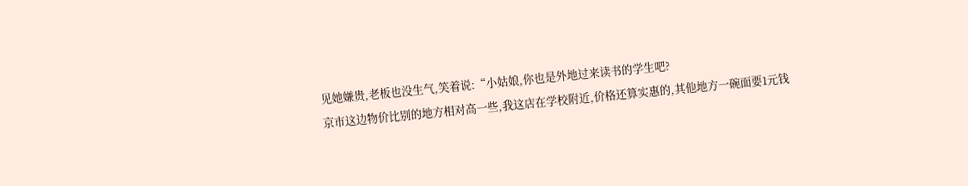见她嫌贵,老板也没生气,笑着说:“小姑娘,你也是外地过来读书的学生吧?
京市这边物价比别的地方相对高一些,我这店在学校附近,价格还算实惠的,其他地方一碗面要1元钱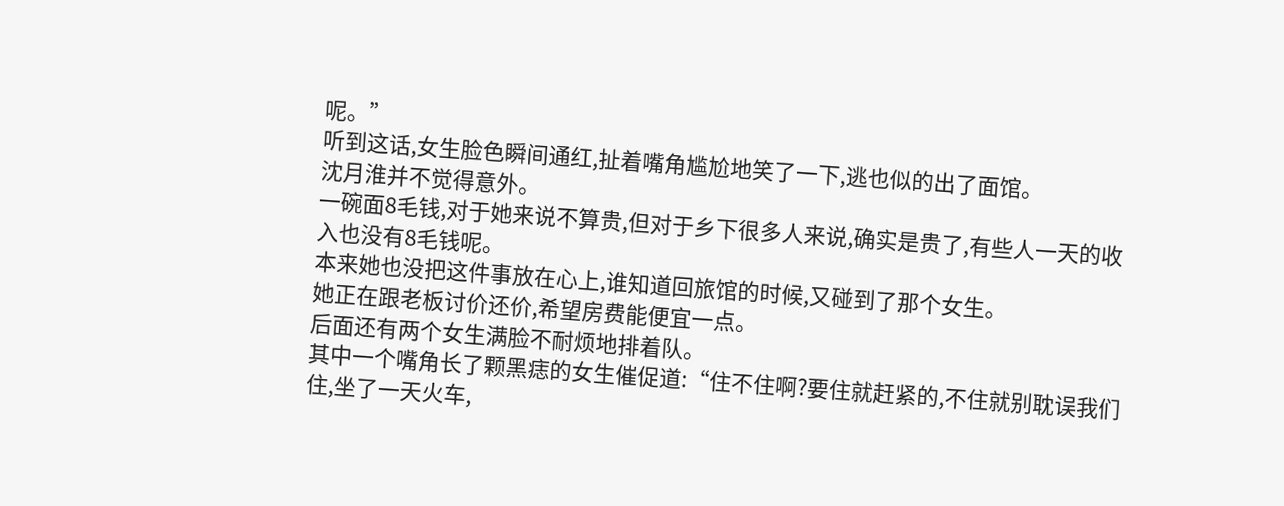呢。”
听到这话,女生脸色瞬间通红,扯着嘴角尴尬地笑了一下,逃也似的出了面馆。
沈月淮并不觉得意外。
一碗面8毛钱,对于她来说不算贵,但对于乡下很多人来说,确实是贵了,有些人一天的收入也没有8毛钱呢。
本来她也没把这件事放在心上,谁知道回旅馆的时候,又碰到了那个女生。
她正在跟老板讨价还价,希望房费能便宜一点。
后面还有两个女生满脸不耐烦地排着队。
其中一个嘴角长了颗黑痣的女生催促道:“住不住啊?要住就赶紧的,不住就别耽误我们住,坐了一天火车,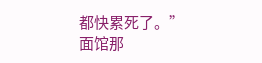都快累死了。”
面馆那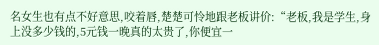名女生也有点不好意思,咬着唇,楚楚可怜地跟老板讲价:“老板,我是学生,身上没多少钱的,5元钱一晚真的太贵了,你便宜一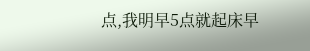点,我明早5点就起床早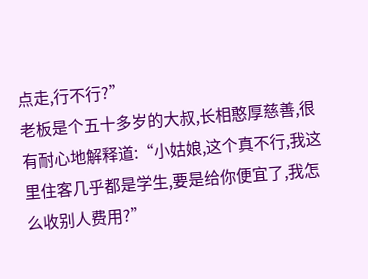点走,行不行?”
老板是个五十多岁的大叔,长相憨厚慈善,很有耐心地解释道:“小姑娘,这个真不行,我这里住客几乎都是学生,要是给你便宜了,我怎么收别人费用?”